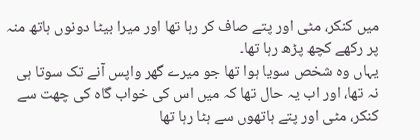میں کنکر، مٹی اور پتے صاف کر رہا تھا اور میرا بیٹا دونوں ہاتھ منہ پر رکھے کچھ پڑھ رہا تھا۔
یہاں وہ شخص سویا ہوا تھا جو میرے گھر واپس آنے تک سوتا ہی نہ تھا، اور اب یہ حال تھا کہ میں اس کی خواب گاہ کی چھت سے کنکر، مٹی اور پتے ہاتھوں سے ہٹا رہا تھا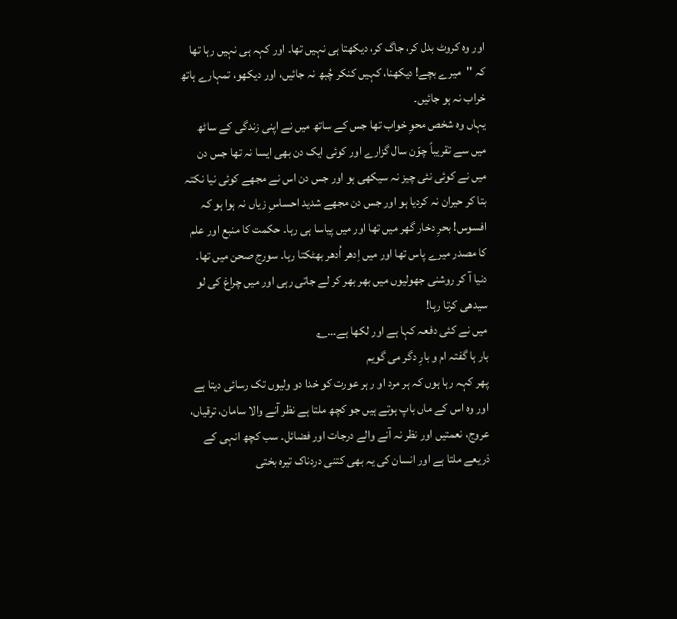اور وہ کروٹ بدل کر، جاگ کر، دیکھتا ہی نہیں تھا۔ اور کہہ ہی نہیں رہا تھا کہ ''میرے بچے! دیکھنا، کہیں کنکر چُبھ نہ جائیں، اور دیکھو، تمہارے ہاتھ خراب نہ ہو جائیں۔
یہاں وہ شخص محوِ خواب تھا جس کے ساتھ میں نے اپنی زندگی کے ساٹھ میں سے تقریباً چوّن سال گزارے اور کوئی ایک دن بھی ایسا نہ تھا جس دن میں نے کوئی نئی چیز نہ سیکھی ہو اور جس دن اس نے مجھے کوئی نیا نکتہ بتا کر حیران نہ کردیا ہو اور جس دن مجھے شدید احساسِ زیاں نہ ہوا ہو کہ افسوس! بحرِ دخار گھر میں تھا اور میں پیاسا ہی رہا۔ حکمت کا منبع اور علم کا مصدر میرے پاس تھا اور میں اِدھر اُدھر بھٹکتا رہا۔ سورج صحن میں تھا۔ دنیا آ کر روشنی جھولیوں میں بھر بھر کر لے جاتی رہی اور میں چراغ کی لو سیدھی کرتا رہا!
میں نے کئی دفعہ کہا ہے اور لکھا ہے…؎
بار ہا گفتہ ام و بارِ دگر می گویم
پھر کہہ رہا ہوں کہ ہر مرد او ر ہر عورت کو خدا دو ولیوں تک رسائی دیتا ہے اور وہ اس کے ماں باپ ہوتے ہیں جو کچھ ملتا ہے نظر آنے والا سامان، ترقیاں، عروج، نعمتیں اور نظر نہ آنے والے درجات اور فضائل۔ سب کچھ انہی کے ذریعے ملتا ہے اور انسان کی یہ بھی کتنی دردناک تیرہ بختی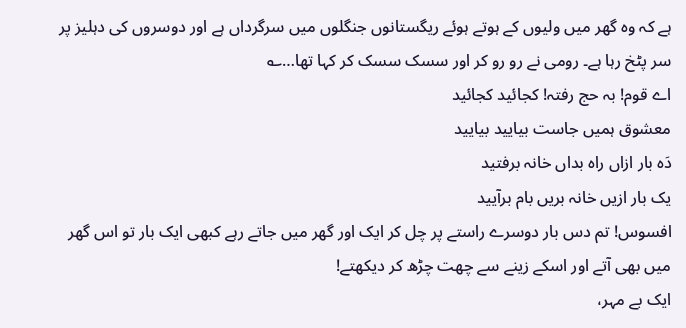ہے کہ وہ گھر میں ولیوں کے ہوتے ہوئے ریگستانوں جنگلوں میں سرگرداں ہے اور دوسروں کی دہلیز پر سر پٹخ رہا ہے۔ رومی نے رو رو کر اور سسک سسک کر کہا تھا…؎
اے قوم! بہ حج رفتہ! کجائید کجائید
معشوق ہمیں جاست بیایید بیایید
دَہ بار ازاں راہ بداں خانہ برفتید
یک بار ازیں خانہ بریں بام برآیید
افسوس! تم دس بار دوسرے راستے پر چل کر ایک اور گھر میں جاتے رہے کبھی ایک بار تو اس گھر میں بھی آتے اور اسکے زینے سے چھت چڑھ کر دیکھتے!
ایک بے مہر،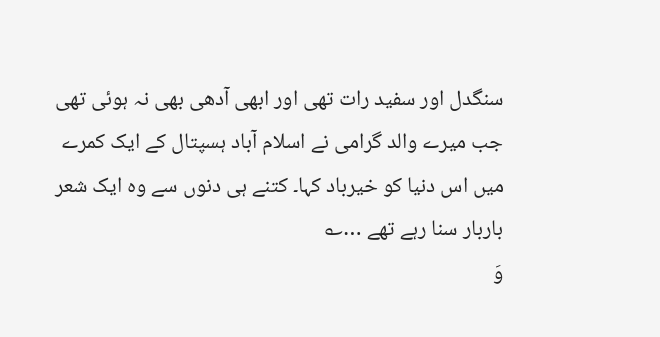سنگدل اور سفید رات تھی اور ابھی آدھی بھی نہ ہوئی تھی جب میرے والد گرامی نے اسلام آباد ہسپتال کے ایک کمرے میں اس دنیا کو خیرباد کہا۔ کتنے ہی دنوں سے وہ ایک شعر باربار سنا رہے تھے …؎
وَ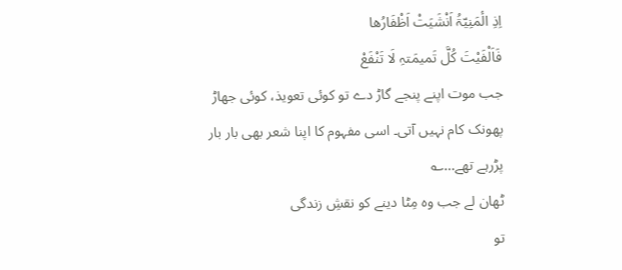اِذِ الٔمَنِیّۃُ اَنْشَیَتْ اَظْفَارُھا
فَاَلْفَیْتَ کُلَّ تَمیمَتہِ لَا تَنْفَعْ
جب موت اپنے پنجے گاڑ دے تو کوئی تعویذ، کوئی جھاڑ پھونک کام نہیں آتی۔ اسی مفہوم کا اپنا شعر بھی بار بار پڑرہے تھے…؎
ٹھان لے جب وہ مِٹا دینے کو نقشِ زندگی
تو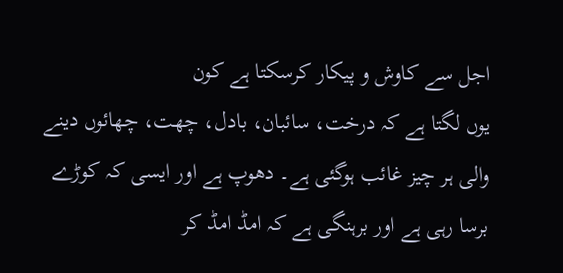اجل سے کاوش و پیکار کرسکتا ہے کون
یوں لگتا ہے کہ درخت، سائبان، بادل، چھت، چھائوں دینے والی ہر چیز غائب ہوگئی ہے۔ دھوپ ہے اور ایسی کہ کوڑے برسا رہی ہے اور برہنگی ہے کہ امڈ امڈ کر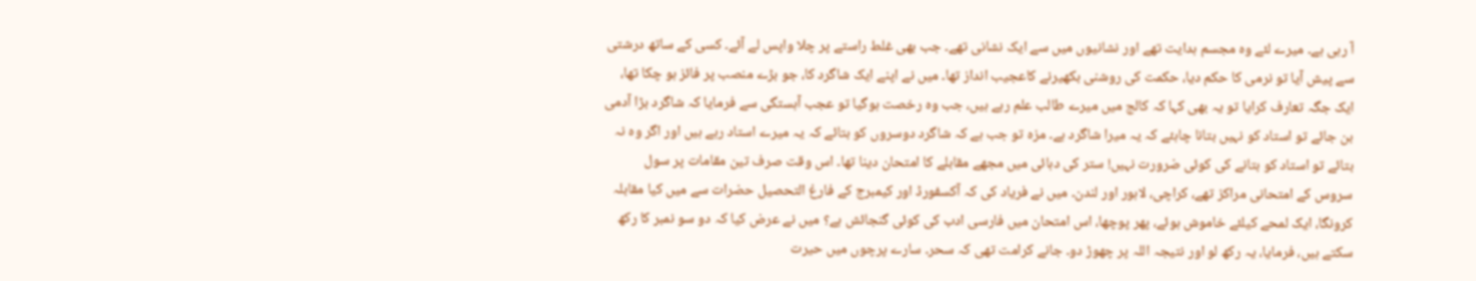آ رہی ہے۔ میرے لئے وہ مجسم ہدایت تھے اور نشانیوں میں سے ایک نشانی تھے۔ جب بھی غلط راستے پر چلا واپس لے آئے۔ کسی کے ساتھ درشتی سے پیش آیا تو نرمی کا حکم دیا، حکمت کی روشنی بکھیرنے کاعجیب انداز تھا۔ میں نے اپنے ایک شاگرد کا، جو بڑے منصب پر فائز ہو چکا تھا، ایک جگہ تعارف کرایا تو یہ بھی کہا کہ کالج میں میرے طالب علم رہے ہیں، جب وہ رخصت ہوگیا تو عجب آہستگی سے فرمایا کہ شاگرد بڑا آدمی بن جائے تو استاد کو نہیں بتانا چاہئے کہ یہ میرا شاگرد ہے۔ مزہ تو جب ہے کہ شاگرد دوسروں کو بتائے کہ یہ میرے استاد رہے ہیں اور اگر وہ نہ بتائے تو استاد کو بتانے کی کوئی ضرورت نہیں! ستر کی دہائی میں مجھے مقابلے کا امتحان دینا تھا۔ اس وقت صرف تین مقامات پر سول سروس کے امتحانی مراکز تھے، کراچی، لاہور اور لندن۔ میں نے فریاد کی کہ آکسفورڈ اور کیمبرج کے فارغ التحصیل حضرات سے میں کیا مقابلہ کرونگا، ایک لمحے کیلئے خاموش ہوئے، پھر پوچھا، اس امتحان میں فارسی ادب کی کوئی گنجائش ہے؟ میں نے عرض کیا کہ دو سو نمبر کا رکھ سکتے ہیں، فرمایا، یہ رکھ لو اور نتیجہ اللہ پر چھوڑ دو۔ جانے کرامت تھی کہ سحر۔ سارے پرچوں میں حیرت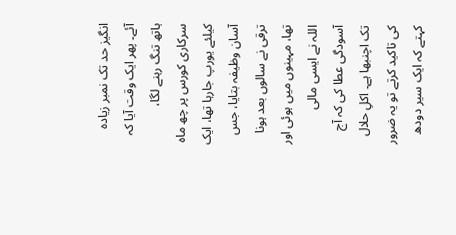انگیز حد تک نمبر زیادہ آئے۔ پھر ایک وقت آیا کہ ہاتھ تنگ رہنے لگا، سرکاری کورس پر چھ ماہ کیلئے یورپ جارہا تھا، ایک آسان وظیفہ بتایا، جس ترقی نے سالوں بعد ہونا تھا، مہینوں میں ہوئی اور اللہ نے ایسی مالی آسودگی عطا کی کہ آج تک اچنبھا ہے۔ اکلِ حلال کی تاکید کرتے تو یہ ضرور کہتے کہ ایک سیر دودھ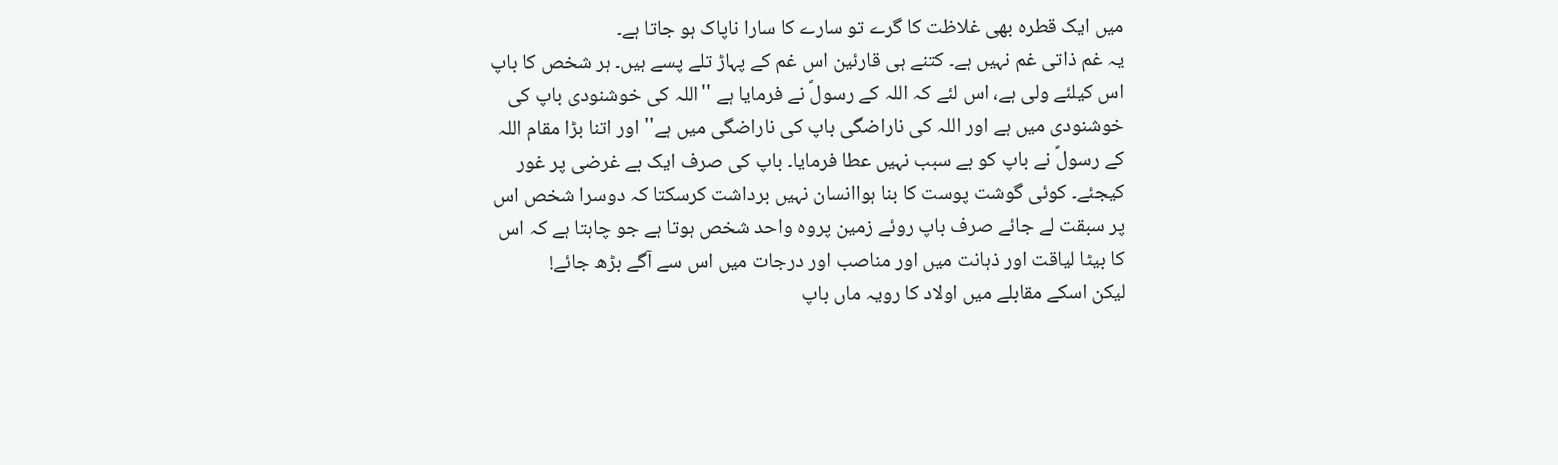میں ایک قطرہ بھی غلاظت کا گرے تو سارے کا سارا ناپاک ہو جاتا ہے۔
یہ غم ذاتی غم نہیں ہے۔ کتنے ہی قارئین اس غم کے پہاڑ تلے پسے ہیں۔ ہر شخص کا باپ اس کیلئے ولی ہے، اس لئے کہ اللہ کے رسولؐ نے فرمایا ہے ''اللہ کی خوشنودی باپ کی خوشنودی میں ہے اور اللہ کی ناراضگی باپ کی ناراضگی میں ہے'' اور اتنا بڑا مقام اللہ کے رسولؐ نے باپ کو بے سبب نہیں عطا فرمایا۔ باپ کی صرف ایک بے غرضی پر غور کیجئے۔ کوئی گوشت پوست کا بنا ہواانسان نہیں برداشت کرسکتا کہ دوسرا شخص اس پر سبقت لے جائے صرف باپ روئے زمین پروہ واحد شخص ہوتا ہے جو چاہتا ہے کہ اس کا بیٹا لیاقت اور ذہانت میں اور مناصب اور درجات میں اس سے آگے بڑھ جائے!
لیکن اسکے مقابلے میں اولاد کا رویہ ماں باپ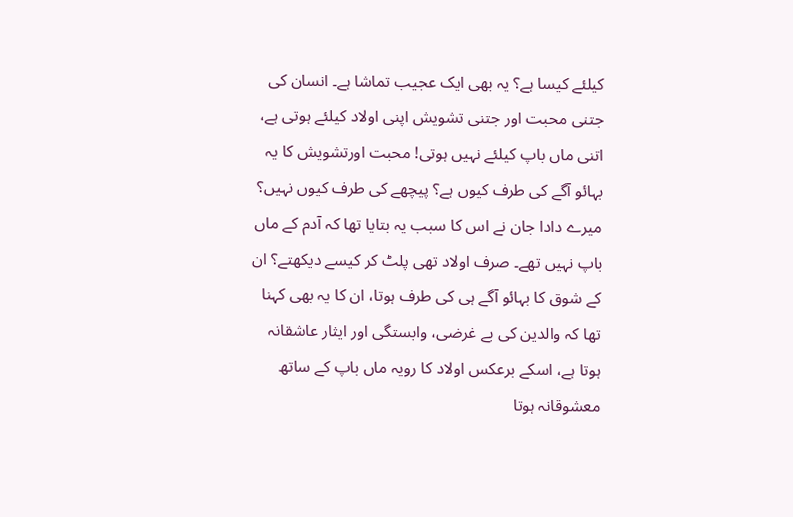کیلئے کیسا ہے؟ یہ بھی ایک عجیب تماشا ہے۔ انسان کی جتنی محبت اور جتنی تشویش اپنی اولاد کیلئے ہوتی ہے، اتنی ماں باپ کیلئے نہیں ہوتی! محبت اورتشویش کا یہ بہائو آگے کی طرف کیوں ہے؟ پیچھے کی طرف کیوں نہیں؟ میرے دادا جان نے اس کا سبب یہ بتایا تھا کہ آدم کے ماں باپ نہیں تھے۔ صرف اولاد تھی پلٹ کر کیسے دیکھتے؟ ان کے شوق کا بہائو آگے ہی کی طرف ہوتا، ان کا یہ بھی کہنا تھا کہ والدین کی بے غرضی، وابستگی اور ایثار عاشقانہ ہوتا ہے، اسکے برعکس اولاد کا رویہ ماں باپ کے ساتھ معشوقانہ ہوتا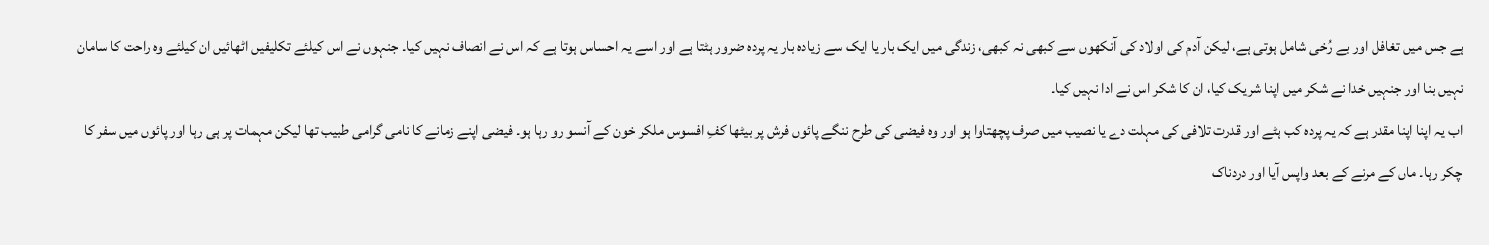ہے جس میں تغافل اور بے رُخی شامل ہوتی ہے، لیکن آدم کی اولاد کی آنکھوں سے کبھی نہ کبھی، زندگی میں ایک بار یا ایک سے زیادہ بار یہ پردہ ضرور ہٹتا ہے اور اسے یہ احساس ہوتا ہے کہ اس نے انصاف نہیں کیا۔ جنہوں نے اس کیلئے تکلیفیں اٹھائیں ان کیلئے وہ راحت کا سامان نہیں بنا اور جنہیں خدا نے شکر میں اپنا شریک کیا، ان کا شکر اس نے ادا نہیں کیا۔
اب یہ اپنا اپنا مقدر ہے کہ یہ پردہ کب ہٹے اور قدرت تلافی کی مہلت دے یا نصیب میں صرف پچھتاوا ہو اور وہ فیضی کی طرح ننگے پائوں فرش پر بیٹھا کفِ افسوس ملکر خون کے آنسو رو رہا ہو۔ فیضی اپنے زمانے کا نامی گرامی طبیب تھا لیکن مہمات پر ہی رہا اور پائوں میں سفر کا چکر رہا۔ ماں کے مرنے کے بعد واپس آیا اور دردناک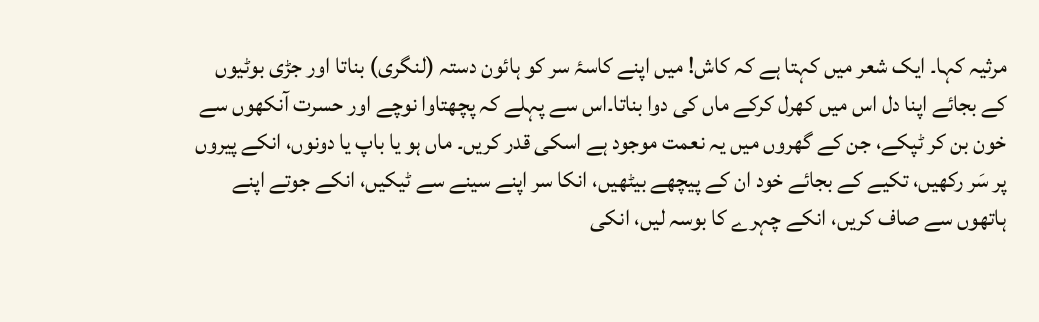مرثیہ کہا۔ ایک شعر میں کہتا ہے کہ کاش! میں اپنے کاسۂ سر کو ہائون دستہ (لنگری) بناتا اور جڑی بوٹیوں کے بجائے اپنا دل اس میں کھرل کرکے ماں کی دوا بناتا۔اس سے پہلے کہ پچھتاوا نوچے اور حسرت آنکھوں سے خون بن کر ٹپکے، جن کے گھروں میں یہ نعمت موجود ہے اسکی قدر کریں۔ ماں ہو یا باپ یا دونوں، انکے پیروں پر سَر رکھیں، تکیے کے بجائے خود ان کے پیچھے بیٹھیں، انکا سر اپنے سینے سے ٹیکیں، انکے جوتے اپنے ہاتھوں سے صاف کریں، انکے چہرے کا بوسہ لیں، انکی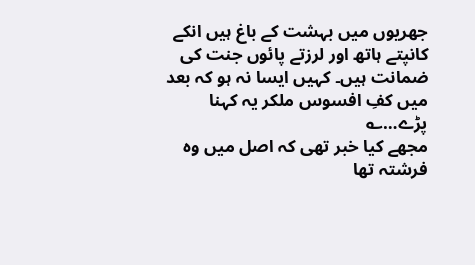جھریوں میں بہشت کے باغ ہیں انکے کانپتے ہاتھ اور لرزتے پائوں جنت کی ضمانت ہیں۔ کہیں ایسا نہ ہو کہ بعد میں کفِ افسوس ملکر یہ کہنا پڑے…؎
مجھے کیا خبر تھی کہ اصل میں وہ فرشتہ تھا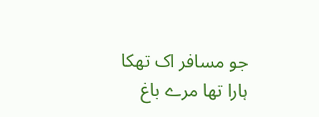جو مسافر اک تھکا ہارا تھا مرے باغ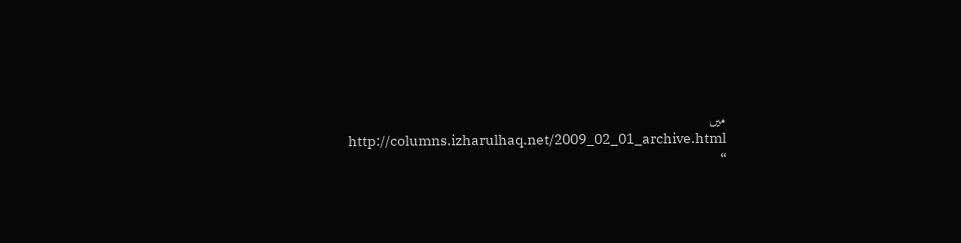میں
http://columns.izharulhaq.net/2009_02_01_archive.html
“